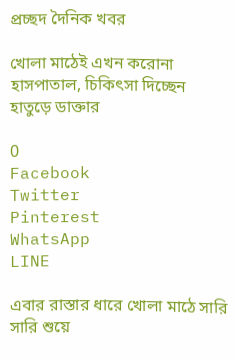প্রচ্ছদ দৈনিক খবর

খোলা মাঠেই এখন করোনা হাসপাতাল, চিকিৎসা দিচ্ছেন হাতুড়ে ডাক্তার

0
Facebook
Twitter
Pinterest
WhatsApp
LINE

এবার রাস্তার ধারে খোলা মাঠে সারি সারি শুয়ে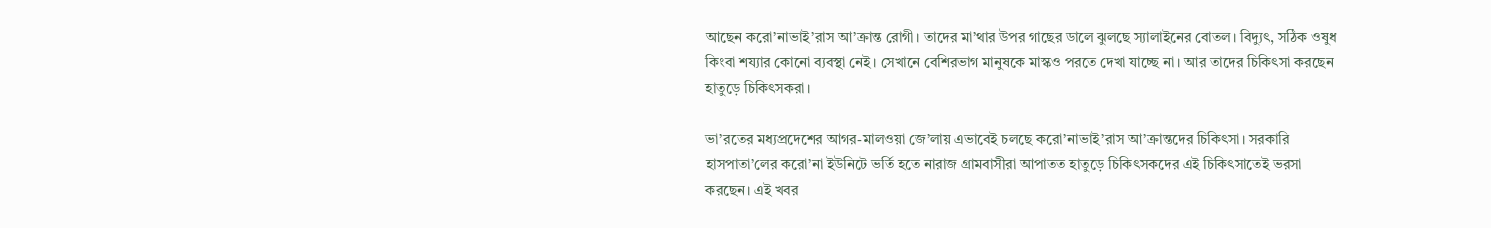আছেন করো’নাভাই’রাস আ’ক্রান্ত রোগী। তাদের মা’থার উপর গাছের ডালে ঝুলছে স্যালাইনের বোতল। বিদ্যুৎ, সঠিক ওষুধ কিংবা শয্যার কোনো ব্যবস্থা নেই। সেখানে বেশিরভাগ মানুষকে মাস্কও পরতে দেখা যাচ্ছে না। আর তাদের চিকিৎসা করছেন হাতুড়ে চিকিৎসকরা।

ভা’রতের মধ্যপ্রদেশের আগর-মালওয়া জে’লায় এভাবেই চলছে করো’নাভাই’রাস আ’ক্রান্তদের চিকিৎসা। সরকারি হাসপাতা’লের করো’না ইউনিটে ভর্তি হতে নারাজ গ্রামবাসীরা আপাতত হাতুড়ে চিকিৎসকদের এই চিকিৎসাতেই ভরসা করছেন। এই খবর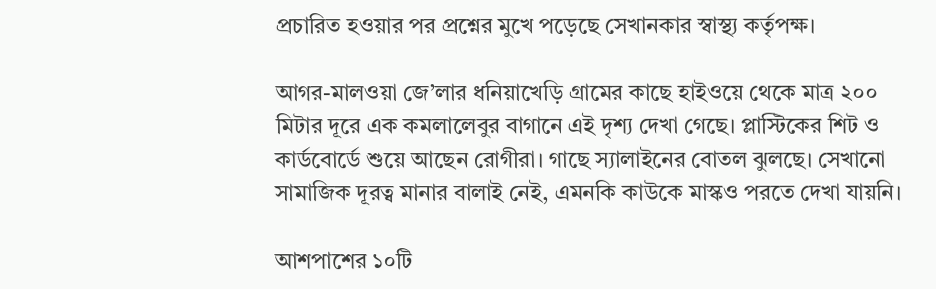প্রচারিত হওয়ার পর প্রশ্নের মুখে পড়েছে সেখানকার স্বাস্থ্য কর্তৃপক্ষ।

আগর-মালওয়া জে’লার ধনিয়াখেড়ি গ্রামের কাছে হাইওয়ে থেকে মাত্র ২০০ মিটার দূরে এক কমলালেবুর বাগানে এই দৃশ্য দেখা গেছে। প্লাস্টিকের শিট ও কার্ডবোর্ডে শুয়ে আছেন রোগীরা। গাছে স্যালাইনের বোতল ঝুলছে। সেখানো সামাজিক দূরত্ব মানার বালাই নেই, এমনকি কাউকে মাস্কও পরতে দেখা যায়নি।

আশপাশের ১০টি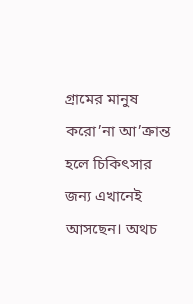গ্রামের মানুষ করো’না আ’ক্রান্ত হলে চিকিৎসার জন্য এখানেই আসছেন। অথচ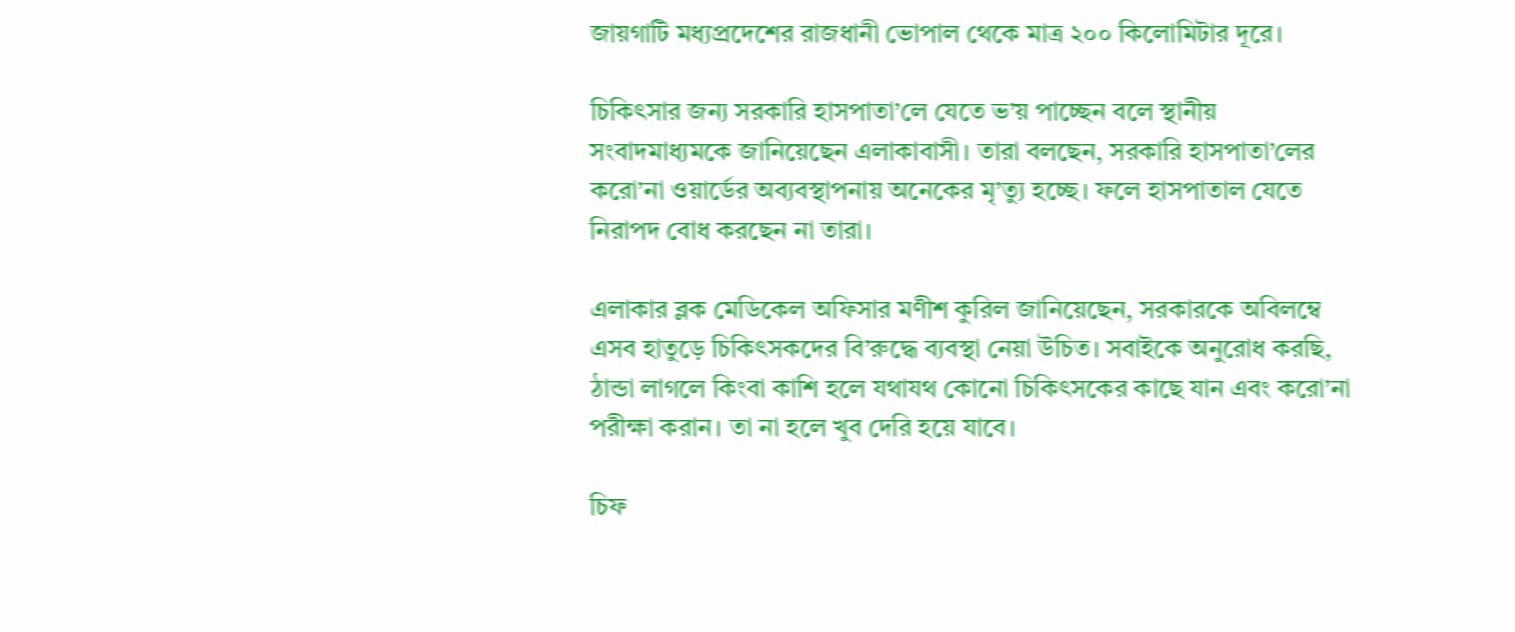জায়গাটি মধ্যপ্রদেশের রাজধানী ভোপাল থেকে মাত্র ২০০ কিলোমিটার দূরে।

চিকিৎসার জন্য সরকারি হাসপাতা’লে যেতে ভ’য় পাচ্ছেন বলে স্থানীয় সংবাদমাধ্যমকে জানিয়েছেন এলাকাবাসী। তারা বলছেন, সরকারি হাসপাতা’লের করো’না ওয়ার্ডের অব্যবস্থাপনায় অনেকের মৃ’ত্যু হচ্ছে। ফলে হাসপাতাল যেতে নিরাপদ বোধ করছেন না তারা।

এলাকার ব্লক মেডিকেল অফিসার মণীশ কুরিল জানিয়েছেন, সরকারকে অবিলম্বে এসব হাতুড়ে চিকিৎসকদের বি’রুদ্ধে ব্যবস্থা নেয়া উচিত। সবাইকে অনুরোধ করছি, ঠান্ডা লাগলে কিংবা কাশি হলে যথাযথ কোনো চিকিৎসকের কাছে যান এবং করো’না পরীক্ষা করান। তা না হলে খুব দেরি হয়ে যাবে।

চিফ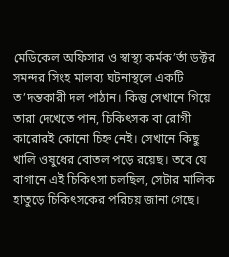মেডিকেল অফিসার ও স্বাস্থ্য কর্মক’র্তা ডক্টর সমন্দর সিংহ মালব্য ঘটনাস্থলে একটি ত’দন্তকারী দল পাঠান। কিন্তু সেখানে গিয়ে তারা দেখেতে পান, চিকিৎসক বা রোগী কারোরই কোনো চিহ্ন নেই। সেখানে কিছু খালি ওষুধের বোতল পড়ে রয়েছ। তবে যে বাগানে এই চিকিৎসা চলছিল, সেটার মালিক হাতুড়ে চিকিৎসকের পরিচয় জানা গেছে।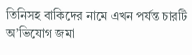তিনিসহ বাকিদের নামে এখন পর্যন্ত চারটি অ’ভিযোগ জমা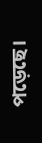পড়েছে।